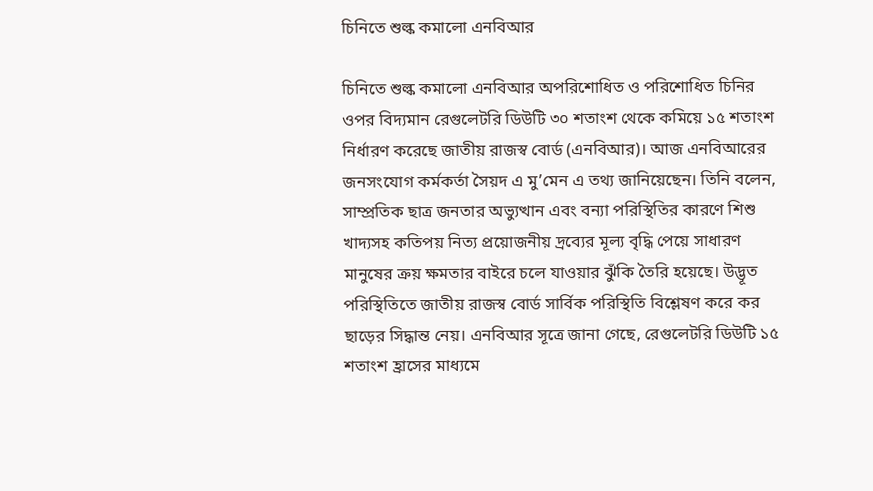চিনিতে শুল্ক কমালো এনবিআর

চিনিতে শুল্ক কমালো এনবিআর অপরিশোধিত ও পরিশোধিত চিনির ওপর বিদ্যমান রেগুলেটরি ডিউটি ৩০ শতাংশ থেকে কমিয়ে ১৫ শতাংশ নির্ধারণ করেছে জাতীয় রাজস্ব বোর্ড (এনবিআর)। আজ এনবিআরের জনসংযোগ কর্মকর্তা সৈয়দ এ মু’মেন এ তথ্য জানিয়েছেন। তিনি বলেন, সাম্প্রতিক ছাত্র জনতার অভ্যুত্থান এবং বন্যা পরিস্থিতির কারণে শিশু খাদ্যসহ কতিপয় নিত্য প্রয়োজনীয় দ্রব্যের মূল্য বৃদ্ধি পেয়ে সাধারণ মানুষের ক্রয় ক্ষমতার বাইরে চলে যাওয়ার ঝুঁকি তৈরি হয়েছে। উদ্ভূত পরিস্থিতিতে জাতীয় রাজস্ব বোর্ড সার্বিক পরিস্থিতি বিশ্লেষণ করে কর ছাড়ের সিদ্ধান্ত নেয়। এনবিআর সূত্রে জানা গেছে, রেগুলেটরি ডিউটি ১৫ শতাংশ হ্রাসের মাধ্যমে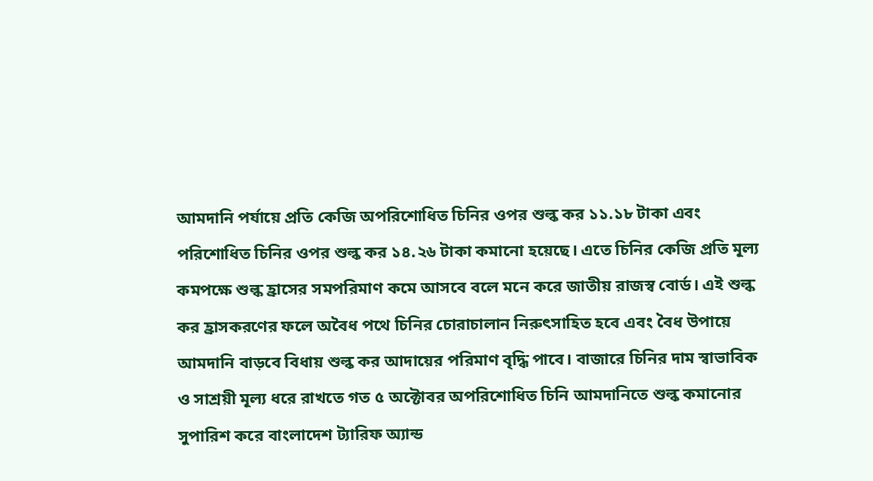আমদানি পর্যায়ে প্রতি কেজি অপরিশোধিত চিনির ওপর শুল্ক কর ১১.১৮ টাকা এবং পরিশোধিত চিনির ওপর শুল্ক কর ১৪.২৬ টাকা কমানো হয়েছে। এতে চিনির কেজি প্রতি মূল্য কমপক্ষে শুল্ক হ্রাসের সমপরিমাণ কমে আসবে বলে মনে করে জাতীয় রাজস্ব বোর্ড। এই শুল্ক কর হ্রাসকরণের ফলে অবৈধ পথে চিনির চোরাচালান নিরুৎসাহিত হবে এবং বৈধ উপায়ে আমদানি বাড়বে বিধায় শুল্ক কর আদায়ের পরিমাণ বৃদ্ধি পাবে। বাজারে চিনির দাম স্বাভাবিক ও সাশ্রয়ী মূল্য ধরে রাখতে গত ৫ অক্টোবর অপরিশোধিত চিনি আমদানিতে শুল্ক কমানোর সুপারিশ করে বাংলাদেশ ট্যারিফ অ্যান্ড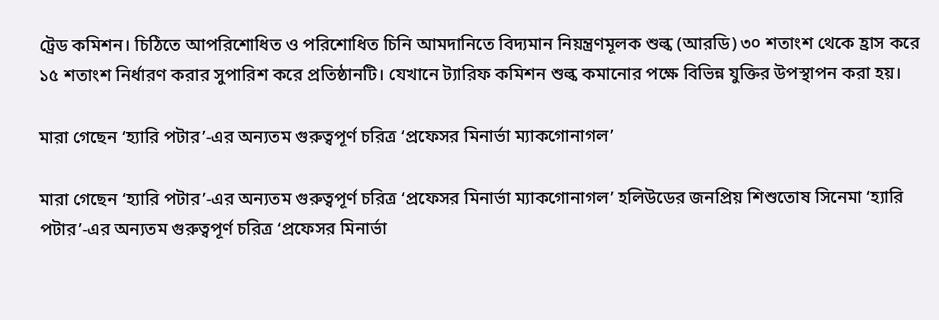ট্রেড কমিশন। চিঠিতে আপরিশোধিত ও পরিশোধিত চিনি আমদানিতে বিদ্যমান নিয়ন্ত্রণমূলক শুল্ক (আরডি) ৩০ শতাংশ থেকে হ্রাস করে ১৫ শতাংশ নির্ধারণ করার সুপারিশ করে প্রতিষ্ঠানটি। যেখানে ট্যারিফ কমিশন শুল্ক কমানোর পক্ষে বিভিন্ন যুক্তির উপস্থাপন করা হয়।

মারা গেছেন ‘হ্যারি পটার’-এর অন্যতম গুরুত্বপূর্ণ চরিত্র ‘প্রফেসর মিনার্ভা ম্যাকগোনাগল’

মারা গেছেন ‘হ্যারি পটার’-এর অন্যতম গুরুত্বপূর্ণ চরিত্র ‘প্রফেসর মিনার্ভা ম্যাকগোনাগল’ হলিউডের জনপ্রিয় শিশুতোষ সিনেমা ‘হ্যারি পটার’-এর অন্যতম গুরুত্বপূর্ণ চরিত্র ‘প্রফেসর মিনার্ভা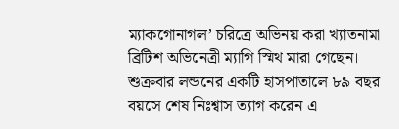ম্যাকগোনাগল’ চরিত্রে অভিনয় করা খ্যাতনামা ব্রিটিশ অভিনেত্রী ম্যাগি স্মিথ মারা গেছেন। শুক্রবার লন্ডনের একটি হাসপাতালে ৮৯ বছর বয়সে শেষ নিঃশ্বাস ত্যাগ করেন এ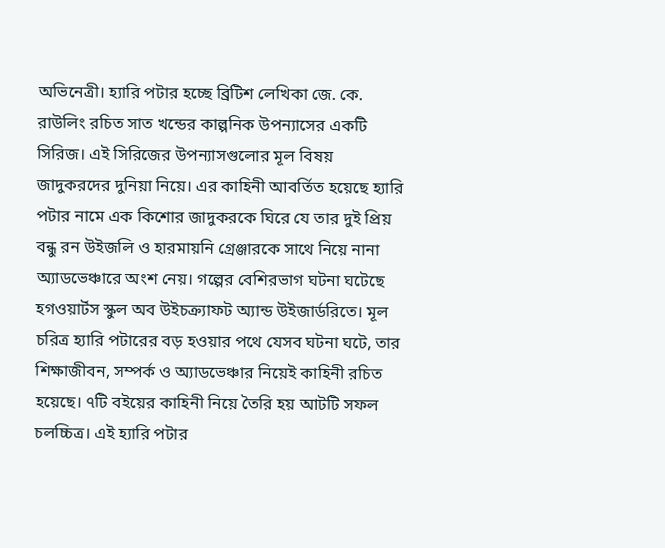অভিনেত্রী। হ্যারি পটার হচ্ছে ব্রিটিশ লেখিকা জে. কে. রাউলিং রচিত সাত খন্ডের কাল্পনিক উপন্যাসের একটি সিরিজ। এই সিরিজের উপন্যাসগুলোর মূল বিষয় জাদুকরদের দুনিয়া নিয়ে। এর কাহিনী আবর্তিত হয়েছে হ্যারি পটার নামে এক কিশোর জাদুকরকে ঘিরে যে তার দুই প্রিয় বন্ধু রন উইজলি ও হারমায়নি গ্রেঞ্জারকে সাথে নিয়ে নানা অ্যাডভেঞ্চারে অংশ নেয়। গল্পের বেশিরভাগ ঘটনা ঘটেছে হগওয়ার্টস স্কুল অব উইচক্র্যাফট অ্যান্ড উইজার্ডরিতে। মূল চরিত্র হ্যারি পটারের বড় হওয়ার পথে যেসব ঘটনা ঘটে, তার শিক্ষাজীবন, সম্পর্ক ও অ্যাডভেঞ্চার নিয়েই কাহিনী রচিত হয়েছে। ৭টি বইয়ের কাহিনী নিয়ে তৈরি হয় আটটি সফল চলচ্চিত্র। এই হ্যারি পটার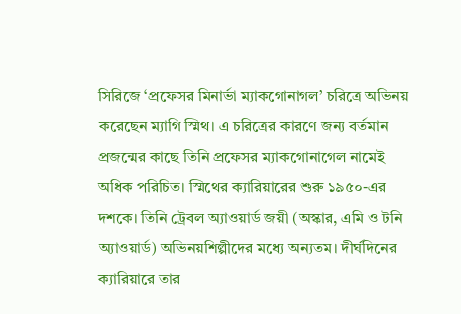সিরিজে ‘প্রফেসর মিনার্ভা ম্যাকগোনাগল’ চরিত্রে অভিনয় করেছেন ম্যাগি স্মিথ। এ চরিত্রের কারণে জন্য বর্তমান প্রজন্মের কাছে তিনি প্রফেসর ম্যাকগোনাগেল নামেই অধিক পরিচিত। স্মিথের ক্যারিয়ারের শুরু ১৯৫০-এর দশকে। তিনি ট্রেবল অ্যাওয়ার্ড জয়ী (অস্কার, এমি ও টনি অ্যাওয়ার্ড) অভিনয়শিল্পীদের মধ্যে অন্যতম। দীর্ঘদিনের ক্যারিয়ারে তার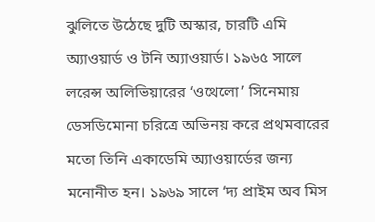ঝুলিতে উঠেছে দুটি অস্কার, চারটি এমি অ্যাওয়ার্ড ও টনি অ্যাওয়ার্ড। ১৯৬৫ সালে লরেন্স অলিভিয়ারের ‌‘ওথেলো’ সিনেমায় ডেসডিমোনা চরিত্রে অভিনয় করে প্রথমবারের মতো তিনি একাডেমি অ্যাওয়ার্ডের জন্য মনোনীত হন। ১৯৬৯ সালে ‘দ্য প্রাইম অব মিস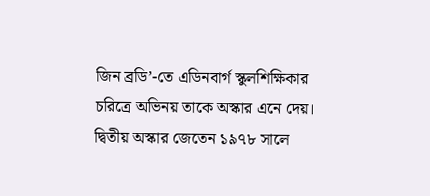জিন ব্রডি’-তে এডিনবার্গ স্কুলশিক্ষিকার চরিত্রে অভিনয় তাকে অস্কার এনে দেয়। দ্বিতীয় অস্কার জেতেন ১৯৭৮ সালে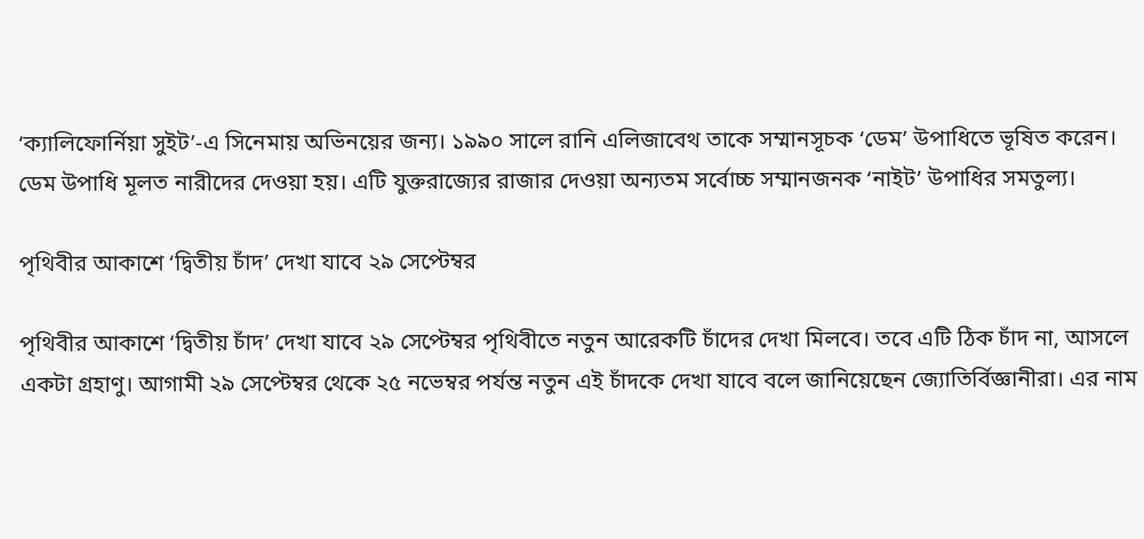‘ক্যালিফোর্নিয়া সুইট’-এ সিনেমায় অভিনয়ের জন্য। ১৯৯০ সালে রানি এলিজাবেথ তাকে সম্মানসূচক ‘ডেম’ উপাধিতে ভূষিত করেন। ডেম উপাধি মূলত নারীদের দেওয়া হয়। এটি যুক্তরাজ্যের রাজার দেওয়া অন্যতম সর্বোচ্চ সম্মানজনক ‘নাইট’ উপাধির সমতুল্য।

পৃথিবীর আকাশে ‘দ্বিতীয় চাঁদ’ দেখা যাবে ২৯ সেপ্টেম্বর

পৃথিবীর আকাশে ‘দ্বিতীয় চাঁদ’ দেখা যাবে ২৯ সেপ্টেম্বর পৃথিবীতে নতুন আরেকটি চাঁদের দেখা মিলবে। তবে এটি ঠিক চাঁদ না, আসলে একটা গ্রহাণু। আগামী ২৯ সেপ্টেম্বর থেকে ২৫ নভেম্বর পর্যন্ত নতুন এই চাঁদকে দেখা যাবে বলে জানিয়েছেন জ্যোতির্বিজ্ঞানীরা। এর নাম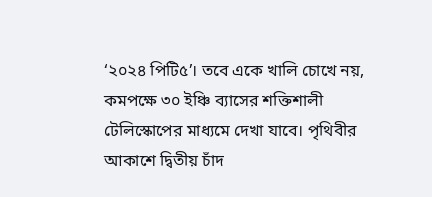‘২০২৪ পিটি৫’। তবে একে খালি চোখে নয়, কমপক্ষে ৩০ ইঞ্চি ব্যাসের শক্তিশালী টেলিস্কোপের মাধ্যমে দেখা যাবে। পৃথিবীর আকাশে দ্বিতীয় চাঁদ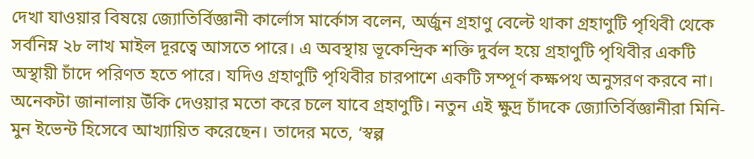দেখা যাওয়ার বিষয়ে জ্যোতির্বিজ্ঞানী কার্লোস মার্কোস বলেন, অর্জুন গ্রহাণু বেল্টে থাকা গ্রহাণুটি পৃথিবী থেকে সর্বনিম্ন ২৮ লাখ মাইল দূরত্বে আসতে পারে। এ অবস্থায় ভূকেন্দ্রিক শক্তি দুর্বল হয়ে গ্রহাণুটি পৃথিবীর একটি অস্থায়ী চাঁদে পরিণত হতে পারে। যদিও গ্রহাণুটি পৃথিবীর চারপাশে একটি সম্পূর্ণ কক্ষপথ অনুসরণ করবে না। অনেকটা জানালায় উঁকি দেওয়ার মতো করে চলে যাবে গ্রহাণুটি। নতুন এই ক্ষুদ্র চাঁদকে জ্যোতির্বিজ্ঞানীরা মিনি-মুন ইভেন্ট হিসেবে আখ্যায়িত করেছেন। তাদের মতে, ‘স্বল্প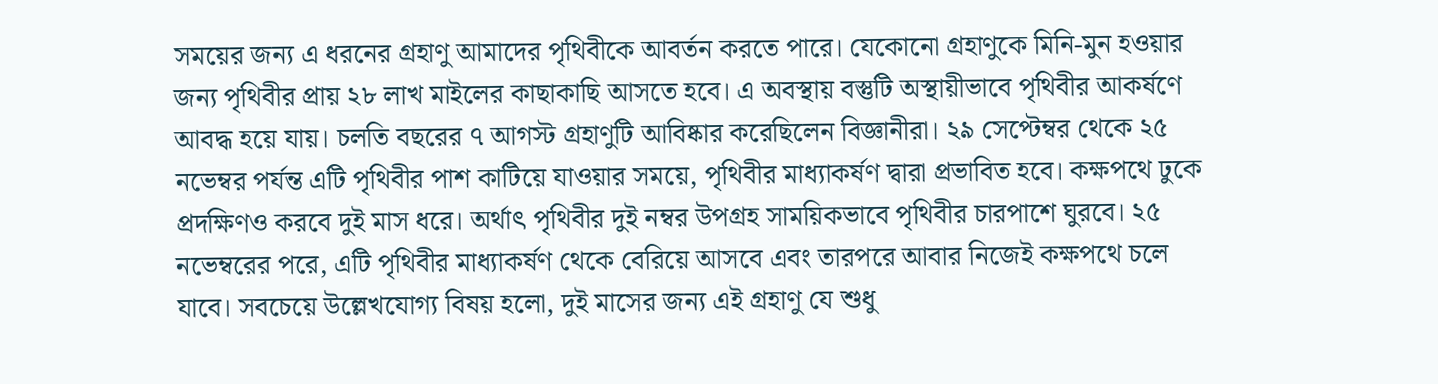সময়ের জন্য এ ধরনের গ্রহাণু আমাদের পৃথিবীকে আবর্তন করতে পারে। যেকোনো গ্রহাণুকে মিনি-মুন হওয়ার জন্য পৃথিবীর প্রায় ২৮ লাখ মাইলের কাছাকাছি আসতে হবে। এ অবস্থায় বস্তুটি অস্থায়ীভাবে পৃথিবীর আকর্ষণে আবদ্ধ হয়ে যায়। চলতি বছরের ৭ আগস্ট গ্রহাণুটি আবিষ্কার করেছিলেন বিজ্ঞানীরা। ২৯ সেপ্টেম্বর থেকে ২৫ নভেম্বর পর্যন্ত এটি পৃথিবীর পাশ কাটিয়ে যাওয়ার সময়ে, পৃথিবীর মাধ্যাকর্ষণ দ্বারা প্রভাবিত হবে। কক্ষপথে ঢুকে প্রদক্ষিণও করবে দুই মাস ধরে। অর্থাৎ পৃথিবীর দুই নম্বর উপগ্রহ সাময়িকভাবে পৃথিবীর চারপাশে ঘুরবে। ২৫ নভেম্বরের পরে, এটি পৃথিবীর মাধ্যাকর্ষণ থেকে বেরিয়ে আসবে এবং তারপরে আবার নিজেই কক্ষপথে চলে যাবে। সবচেয়ে উল্লেখযোগ্য বিষয় হলো, দুই মাসের জন্য এই গ্রহাণু যে শুধু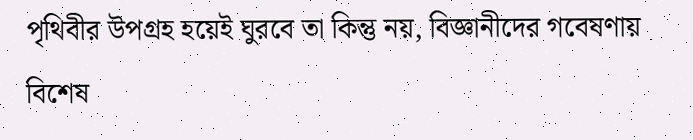পৃথিবীর উপগ্রহ হয়েই ঘুরবে তা কিন্তু নয়, বিজ্ঞানীদের গবেষণায় বিশেষ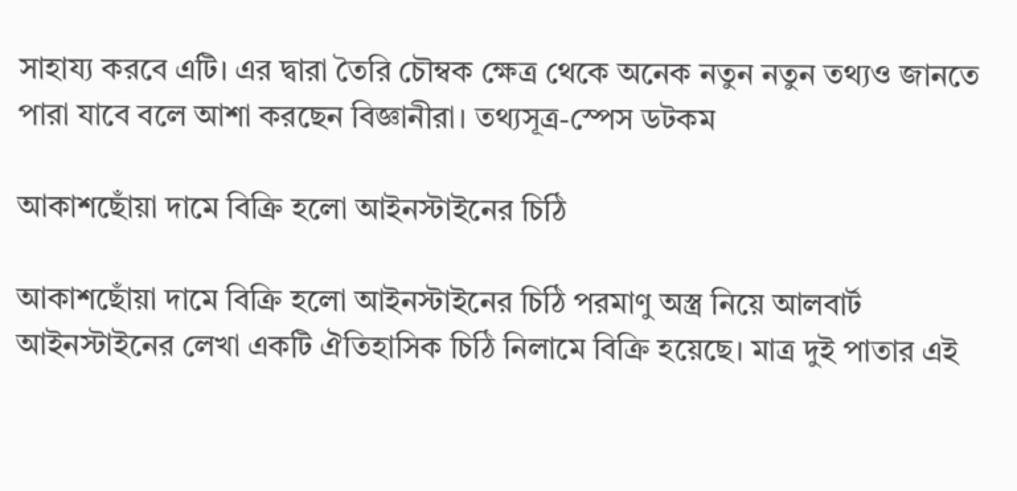সাহায্য করবে এটি। এর দ্বারা তৈরি চৌম্বক ক্ষেত্র থেকে অনেক নতুন নতুন তথ্যও জানতে পারা যাবে বলে আশা করছেন বিজ্ঞানীরা। তথ্যসূত্র-স্পেস ডটকম

আকাশছোঁয়া দামে বিক্রি হলো আইনস্টাইনের চিঠি

আকাশছোঁয়া দামে বিক্রি হলো আইনস্টাইনের চিঠি পরমাণু অস্ত্র নিয়ে আলবার্ট আইনস্টাইনের লেখা একটি ঐতিহাসিক চিঠি নিলামে বিক্রি হয়েছে। মাত্র দুই পাতার এই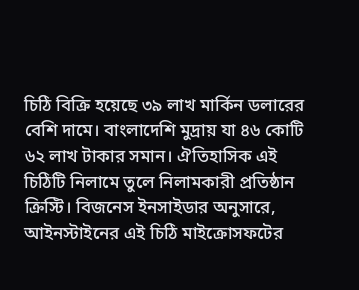চিঠি বিক্রি হয়েছে ৩৯ লাখ মার্কিন ডলারের বেশি দামে। বাংলাদেশি মুদ্রায় যা ৪৬ কোটি ৬২ লাখ টাকার সমান। ঐতিহাসিক এই চিঠিটি নিলামে তুলে নিলামকারী প্রতিষ্ঠান ক্রিস্টি। বিজনেস ইনসাইডার অনুসারে, আইনস্টাইনের এই চিঠি মাইক্রোসফটের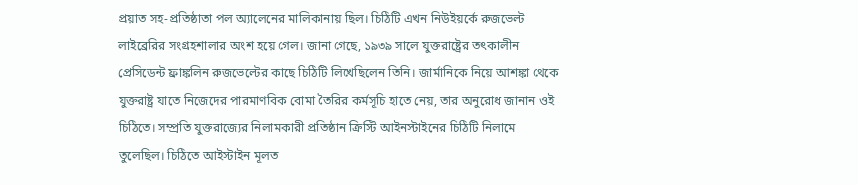প্রয়াত সহ-প্রতিষ্ঠাতা পল অ্যালেনের মালিকানায় ছিল। চিঠিটি এখন নিউইয়র্কে রুজভেল্ট লাইব্রেরির সংগ্রহশালার অংশ হয়ে গেল। জানা গেছে, ১৯৩৯ সালে যুক্তরাষ্ট্রের তৎকালীন প্রেসিডেন্ট ফ্রাঙ্কলিন রুজভেল্টের কাছে চিঠিটি লিখেছিলেন তিনি। জার্মানিকে নিয়ে আশঙ্কা থেকে যুক্তরাষ্ট্র যাতে নিজেদের পারমাণবিক বোমা তৈরির কর্মসূচি হাতে নেয়, তার অনুরোধ জানান ওই চিঠিতে। সম্প্রতি যুক্তরাজ্যের নিলামকারী প্রতিষ্ঠান ক্রিস্টি আইনস্টাইনের চিঠিটি নিলামে তুলেছিল। চিঠিতে আইস্টাইন মূলত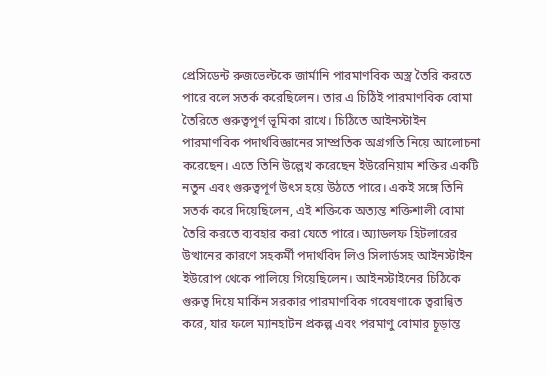প্রেসিডেন্ট রুজভেল্টকে জার্মানি পারমাণবিক অস্ত্র তৈরি করতে পারে বলে সতর্ক করেছিলেন। তার এ চিঠিই পারমাণবিক বোমা তৈরিতে গুরুত্বপূর্ণ ভূমিকা রাখে। চিঠিতে আইনস্টাইন পারমাণবিক পদার্থবিজ্ঞানের সাম্প্রতিক অগ্রগতি নিয়ে আলোচনা করেছেন। এতে তিনি উল্লেখ করেছেন ইউরেনিয়াম শক্তির একটি নতুন এবং গুরুত্বপূর্ণ উৎস হয়ে উঠতে পারে। একই সঙ্গে তিনি সতর্ক করে দিয়েছিলেন, এই শক্তিকে অত্যন্ত শক্তিশালী বোমা তৈরি করতে ব্যবহার করা যেতে পারে। অ্যাডলফ হিটলারের উত্থানের কারণে সহকর্মী পদার্থবিদ লিও সিলার্ডসহ আইনস্টাইন ইউরোপ থেকে পালিয়ে গিয়েছিলেন। আইনস্টাইনের চিঠিকে গুরুত্ব দিয়ে মার্কিন সরকার পারমাণবিক গবেষণাকে ত্বরান্বিত করে, যার ফলে ম্যানহাটন প্রকল্প এবং পরমাণু বোমার চূড়ান্ত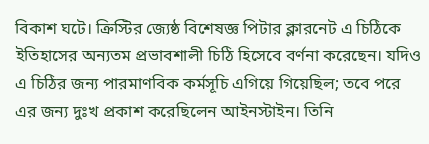বিকাশ ঘটে। ক্রিস্টির জ্যেষ্ঠ বিশেষজ্ঞ পিটার ক্লারনেট এ চিঠিকে ইতিহাসের অন্যতম প্রভাবশালী চিঠি হিসেবে বর্ণনা করেছেন। যদিও এ চিঠির জন্য পারমাণবিক কর্মসূচি এগিয়ে গিয়েছিল; তবে পরে এর জন্য দুঃখ প্রকাশ করেছিলেন আইনস্টাইন। তিনি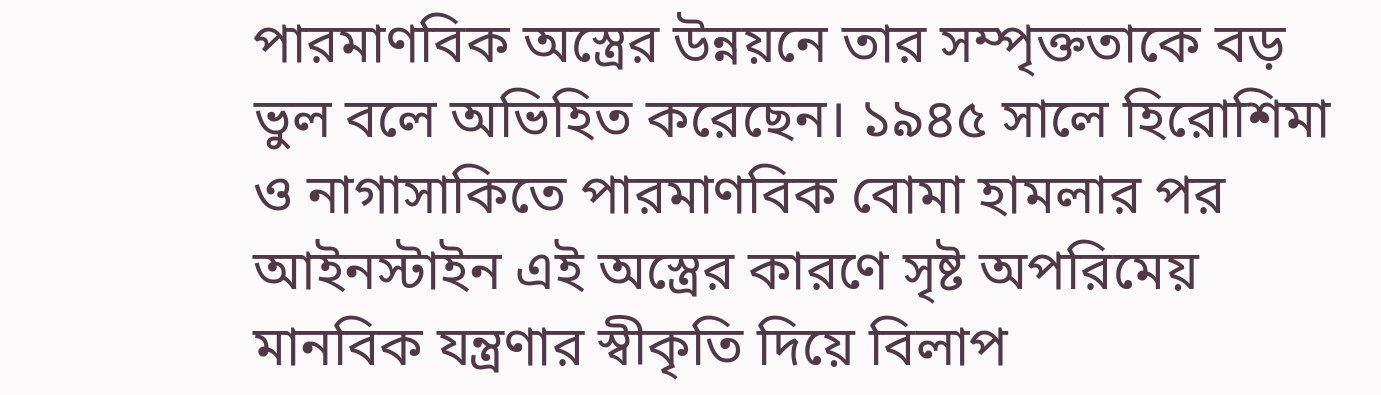পারমাণবিক অস্ত্রের উন্নয়নে তার সম্পৃক্ততাকে বড় ভুল বলে অভিহিত করেছেন। ১৯৪৫ সালে হিরোশিমা ও নাগাসাকিতে পারমাণবিক বোমা হামলার পর আইনস্টাইন এই অস্ত্রের কারণে সৃষ্ট অপরিমেয় মানবিক যন্ত্রণার স্বীকৃতি দিয়ে বিলাপ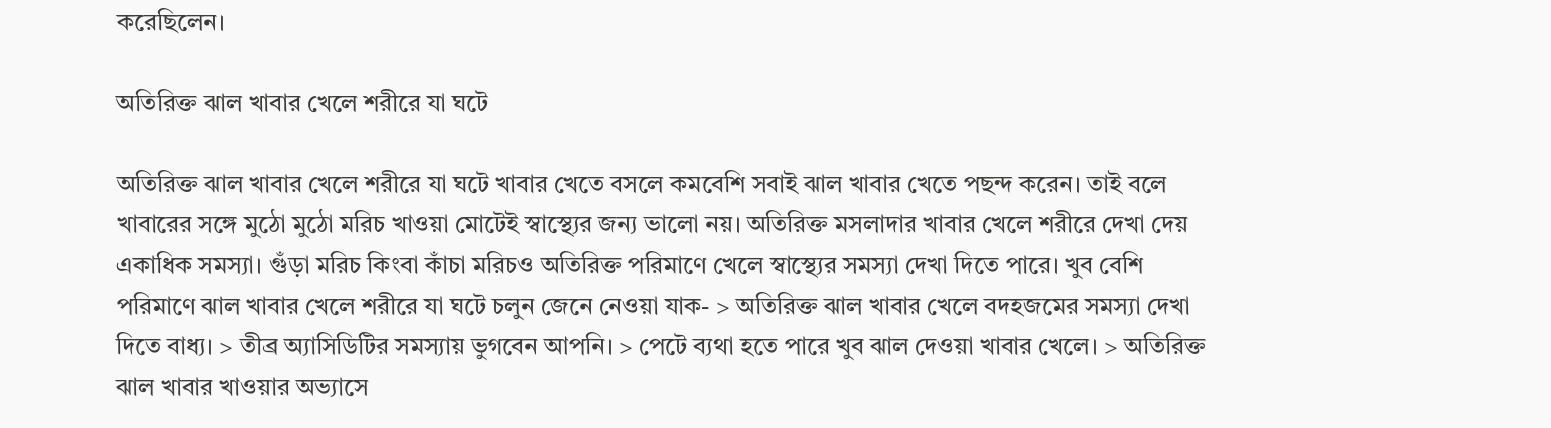করেছিলেন।

অতিরিক্ত ঝাল খাবার খেলে শরীরে যা ঘটে

অতিরিক্ত ঝাল খাবার খেলে শরীরে যা ঘটে খাবার খেতে বসলে কমবেশি সবাই ঝাল খাবার খেতে পছন্দ করেন। তাই বলে খাবারের সঙ্গে মুঠো মুঠো মরিচ খাওয়া মোটেই স্বাস্থ্যের জন্য ভালো নয়। অতিরিক্ত মসলাদার খাবার খেলে শরীরে দেখা দেয় একাধিক সমস্যা। গুঁড়া মরিচ কিংবা কাঁচা মরিচও অতিরিক্ত পরিমাণে খেলে স্বাস্থ্যের সমস্যা দেখা দিতে পারে। খুব বেশি পরিমাণে ঝাল খাবার খেলে শরীরে যা ঘটে চলুন জেনে নেওয়া যাক- > অতিরিক্ত ঝাল খাবার খেলে বদহজমের সমস্যা দেখা দিতে বাধ্য। > তীব্র অ্যাসিডিটির সমস্যায় ভুগবেন আপনি। > পেটে ব্যথা হতে পারে খুব ঝাল দেওয়া খাবার খেলে। > অতিরিক্ত ঝাল খাবার খাওয়ার অভ্যাসে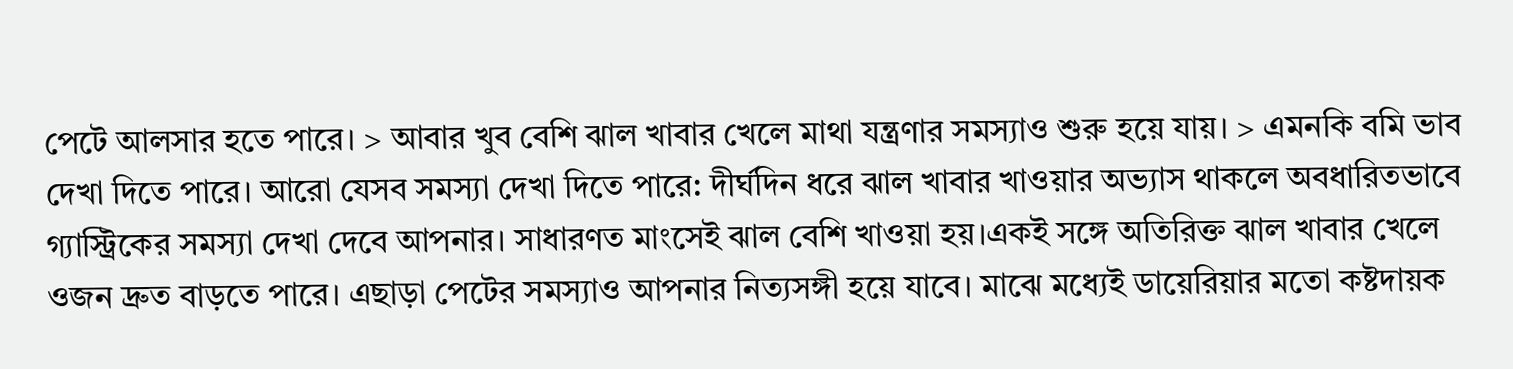পেটে আলসার হতে পারে। > আবার খুব বেশি ঝাল খাবার খেলে মাথা যন্ত্রণার সমস্যাও শুরু হয়ে যায়। > এমনকি বমি ভাব দেখা দিতে পারে। আরো যেসব সমস্যা দেখা দিতে পারে: দীর্ঘদিন ধরে ঝাল খাবার খাওয়ার অভ্যাস থাকলে অবধারিতভাবে গ্যাস্ট্রিকের সমস্যা দেখা দেবে আপনার। সাধারণত মাংসেই ঝাল বেশি খাওয়া হয়।একই সঙ্গে অতিরিক্ত ঝাল খাবার খেলে ওজন দ্রুত বাড়তে পারে। এছাড়া পেটের সমস্যাও আপনার নিত্যসঙ্গী হয়ে যাবে। মাঝে মধ্যেই ডায়েরিয়ার মতো কষ্টদায়ক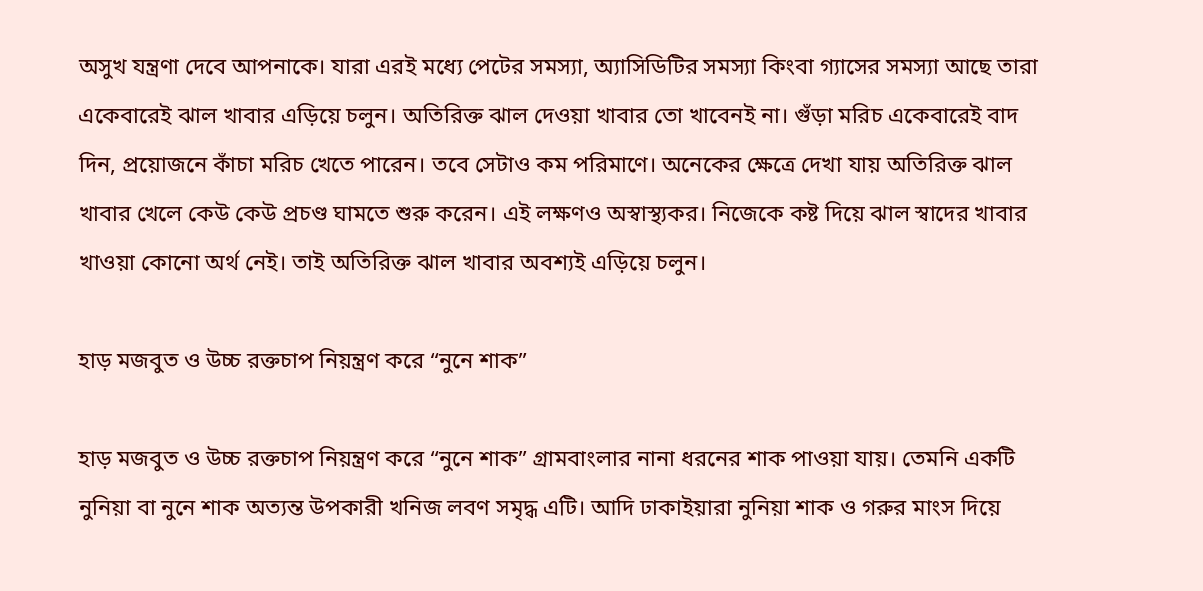অসুখ যন্ত্রণা দেবে আপনাকে। যারা এরই মধ্যে পেটের সমস্যা, অ্যাসিডিটির সমস্যা কিংবা গ্যাসের সমস্যা আছে তারা একেবারেই ঝাল খাবার এড়িয়ে চলুন। অতিরিক্ত ঝাল দেওয়া খাবার তো খাবেনই না। গুঁড়া মরিচ একেবারেই বাদ দিন, প্রয়োজনে কাঁচা মরিচ খেতে পারেন। তবে সেটাও কম পরিমাণে। অনেকের ক্ষেত্রে দেখা যায় অতিরিক্ত ঝাল খাবার খেলে কেউ কেউ প্রচণ্ড ঘামতে শুরু করেন। এই লক্ষণও অস্বাস্থ্যকর। নিজেকে কষ্ট দিয়ে ঝাল স্বাদের খাবার খাওয়া কোনো অর্থ নেই। তাই অতিরিক্ত ঝাল খাবার অবশ্যই এড়িয়ে চলুন।

হাড় মজবুত ও উচ্চ রক্তচাপ নিয়ন্ত্রণ করে “নুনে শাক”

হাড় মজবুত ও উচ্চ রক্তচাপ নিয়ন্ত্রণ করে “নুনে শাক” গ্রামবাংলার নানা ধরনের শাক পাওয়া যায়। তেমনি একটি নুনিয়া বা নুনে শাক অত্যন্ত উপকারী খনিজ লবণ সমৃদ্ধ এটি। আদি ঢাকাইয়ারা নুনিয়া শাক ও গরুর মাংস দিয়ে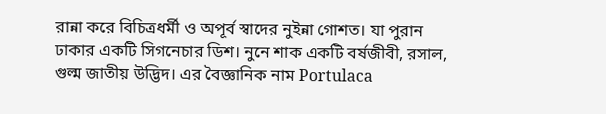রান্না করে বিচিত্রধর্মী ও অপূর্ব স্বাদের নুইন্না গোশত। যা পুরান ঢাকার একটি সিগনেচার ডিশ। নুনে শাক একটি বর্ষজীবী, রসাল, গুল্ম জাতীয় উদ্ভিদ। এর বৈজ্ঞানিক নাম Portulaca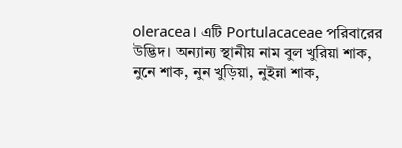oleracea। এটি Portulacaceae পরিবারের উদ্ভিদ। অন্যান্য স্থানীয় নাম বুল খুরিয়া শাক, নুনে শাক, নুন খুড়িয়া, নুইন্না শাক,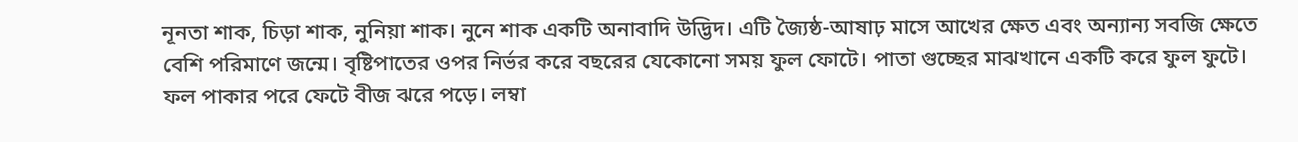নূনতা শাক, চিড়া শাক, নুনিয়া শাক। নুনে শাক একটি অনাবাদি উদ্ভিদ। এটি জ্যৈষ্ঠ-আষাঢ় মাসে আখের ক্ষেত এবং অন্যান্য সবজি ক্ষেতে বেশি পরিমাণে জন্মে। বৃষ্টিপাতের ওপর নির্ভর করে বছরের যেকোনো সময় ফুল ফোটে। পাতা গুচ্ছের মাঝখানে একটি করে ফুল ফুটে। ফল পাকার পরে ফেটে বীজ ঝরে পড়ে। লম্বা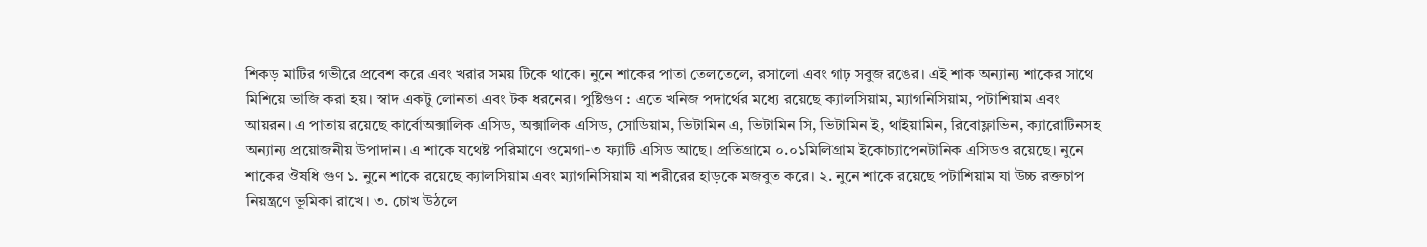শিকড় মাটির গভীরে প্রবেশ করে এবং খরার সময় টিকে থাকে। নুনে শাকের পাতা তেলতেলে, রসালো এবং গাঢ় সবুজ রঙের। এই শাক অন্যান্য শাকের সাথে মিশিয়ে ভাজি করা হয়। স্বাদ একটু লোনতা এবং টক ধরনের। পুষ্টিগুণ : এতে খনিজ পদার্থের মধ্যে রয়েছে ক্যালসিয়াম, ম্যাগনিসিয়াম, পটাশিয়াম এবং আয়রন। এ পাতায় রয়েছে কার্বোঅক্সালিক এসিড, অক্সালিক এসিড, সোডিয়াম, ভিটামিন এ, ভিটামিন সি, ভিটামিন ই, থাইয়ামিন, রিবোফ্লাভিন, ক্যারোটিনসহ অন্যান্য প্রয়োজনীয় উপাদান। এ শাকে যথেষ্ট পরিমাণে ওমেগা-৩ ফ্যাটি এসিড আছে। প্রতিগ্রামে ০.০১মিলিগ্রাম ইকোচ্যাপেনটানিক এসিডও রয়েছে। নুনে শাকের ঔষধি গুণ ১. নুনে শাকে রয়েছে ক্যালসিয়াম এবং ম্যাগনিসিয়াম যা শরীরের হাড়কে মজবুত করে। ২. নুনে শাকে রয়েছে পটাশিয়াম যা উচ্চ রক্তচাপ নিয়ন্ত্রণে ভূমিকা রাখে। ৩. চোখ উঠলে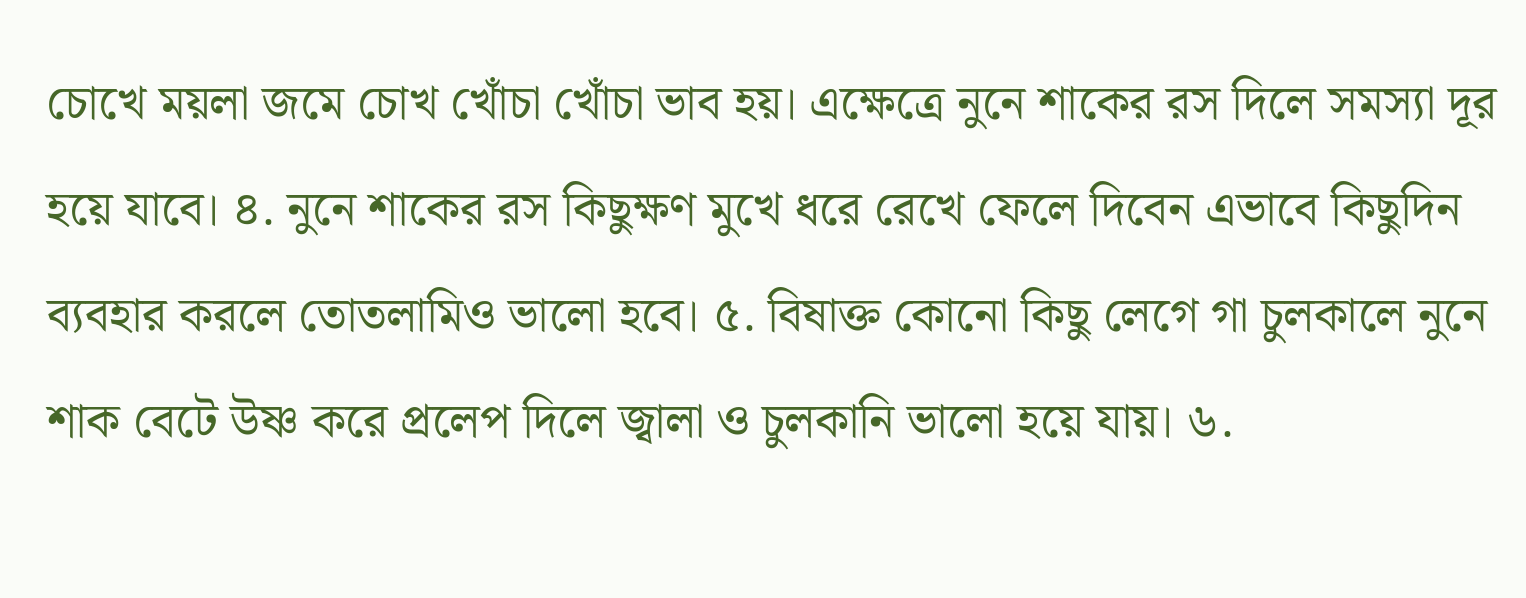চোখে ময়লা জমে চোখ খোঁচা খোঁচা ভাব হয়। এক্ষেত্রে নুনে শাকের রস দিলে সমস্যা দূর হয়ে যাবে। ৪. নুনে শাকের রস কিছুক্ষণ মুখে ধরে রেখে ফেলে দিবেন এভাবে কিছুদিন ব্যবহার করলে তোতলামিও ভালো হবে। ৫. বিষাক্ত কোনো কিছু লেগে গা চুলকালে নুনে শাক বেটে উষ্ণ করে প্রলেপ দিলে জ্বালা ও চুলকানি ভালো হয়ে যায়। ৬.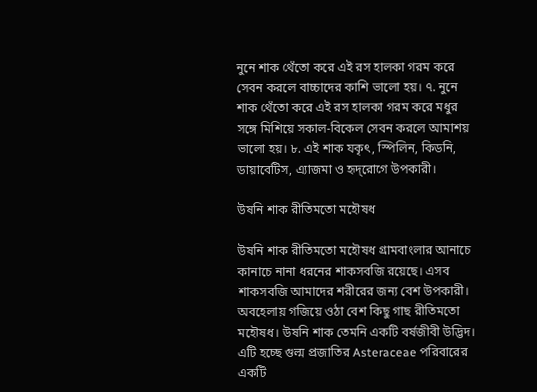নুনে শাক থেঁতো করে এই রস হালকা গরম করে সেবন করলে বাচ্চাদের কাশি ভালো হয়। ৭. নুনে শাক থেঁতো করে এই রস হালকা গরম করে মধুর সঙ্গে মিশিয়ে সকাল-বিকেল সেবন করলে আমাশয় ভালো হয়। ৮. এই শাক যকৃৎ, স্পিলিন, কিডনি, ডায়াবেটিস, এ্যাজমা ও হৃদ্‌রোগে উপকারী।

উষনি শাক রীতিমতো মহৌষধ

উষনি শাক রীতিমতো মহৌষধ গ্রামবাংলার আনাচে কানাচে নানা ধরনের শাকসবজি রয়েছে। এসব শাকসবজি আমাদের শরীরের জন্য বেশ উপকারী। অবহেলায় গজিয়ে ওঠা বেশ কিছু গাছ রীতিমতো মহৌষধ। উষনি শাক তেমনি একটি বর্ষজীবী উদ্ভিদ। এটি হচ্ছে গুল্ম প্রজাতির Asteraceae পরিবারের একটি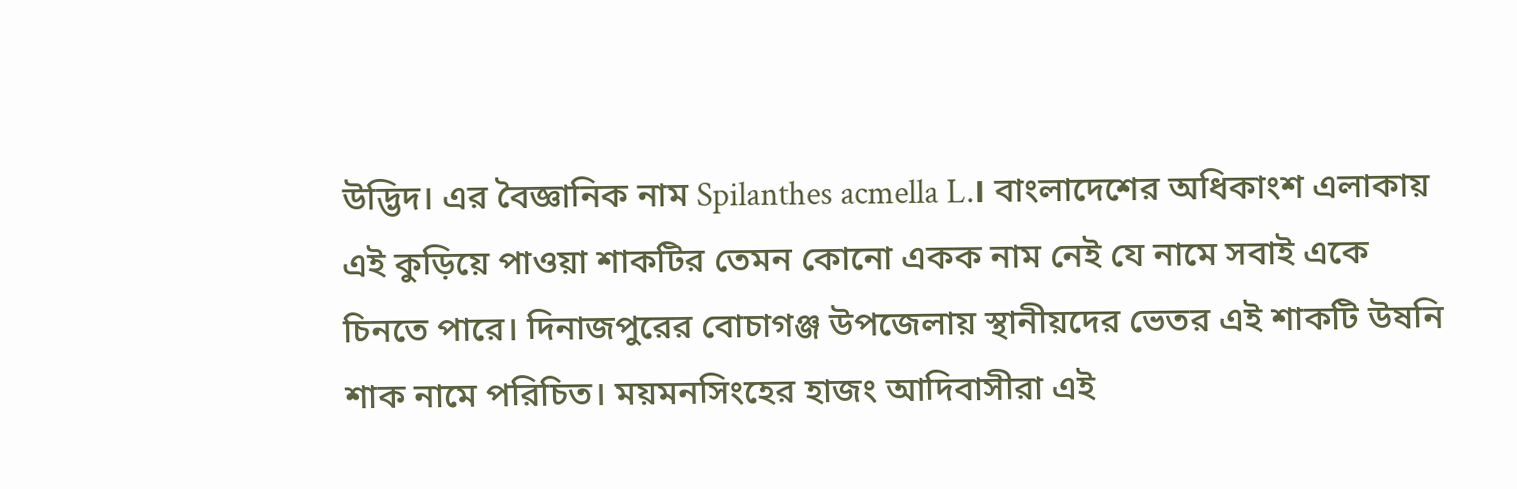উদ্ভিদ। এর বৈজ্ঞানিক নাম Spilanthes acmella L.। বাংলাদেশের অধিকাংশ এলাকায় এই কুড়িয়ে পাওয়া শাকটির তেমন কোনো একক নাম নেই যে নামে সবাই একে চিনতে পারে। দিনাজপুরের বোচাগঞ্জ উপজেলায় স্থানীয়দের ভেতর এই শাকটি উষনি শাক নামে পরিচিত। ময়মনসিংহের হাজং আদিবাসীরা এই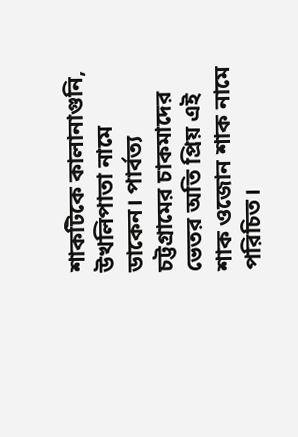শাকটিকে কালানাগুনি, উখলিপাতা নামে ডাকেন। পার্বত্য চট্টগ্রামের চাকমাদের ভেতর অতি প্রিয় এই শাক ওজোন শাক নামে পরিচিত।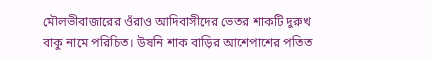মৌলভীবাজারের ওঁরাও আদিবাসীদের ভেতর শাকটি দুরুখ বাকু নামে পরিচিত। উষনি শাক বাড়ির আশেপাশের পতিত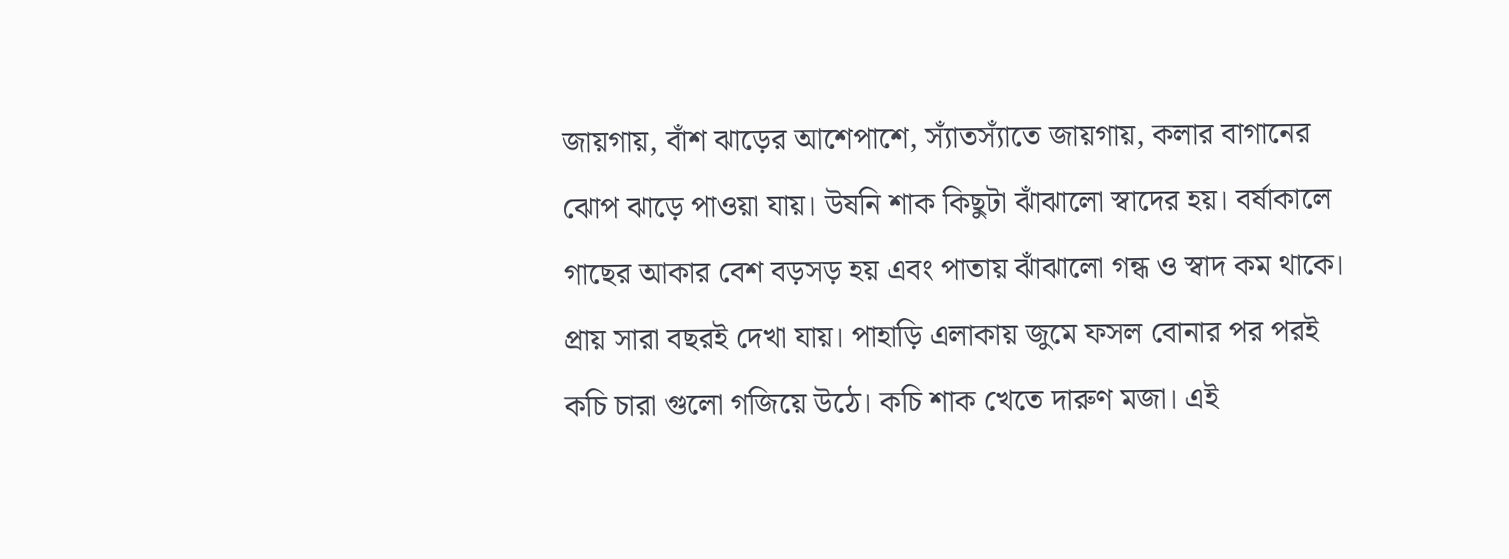জায়গায়, বাঁশ ঝাড়ের আশেপাশে, স্যাঁতস্যাঁতে জায়গায়, কলার বাগানের ঝোপ ঝাড়ে পাওয়া যায়। উষনি শাক কিছুটা ঝাঁঝালো স্বাদের হয়। বর্ষাকালে গাছের আকার বেশ বড়সড় হয় এবং পাতায় ঝাঁঝালো গন্ধ ও স্বাদ কম থাকে। প্রায় সারা বছরই দেখা যায়। পাহাড়ি এলাকায় জুমে ফসল বোনার পর পরই কচি চারা গুলো গজিয়ে উঠে। কচি শাক খেতে দারুণ মজা। এই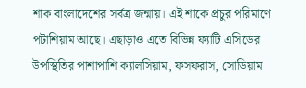শাক বাংলাদেশের সর্বত্র জন্মায়। এই শাকে প্রচুর পরিমাণে পটাশিয়াম আছে। এছাড়াও এতে বিভিন্ন ফ্যাটি এসিডের উপস্থিতির পাশাপাশি ক্যালসিয়াম, ফসফরাস, সোডিয়াম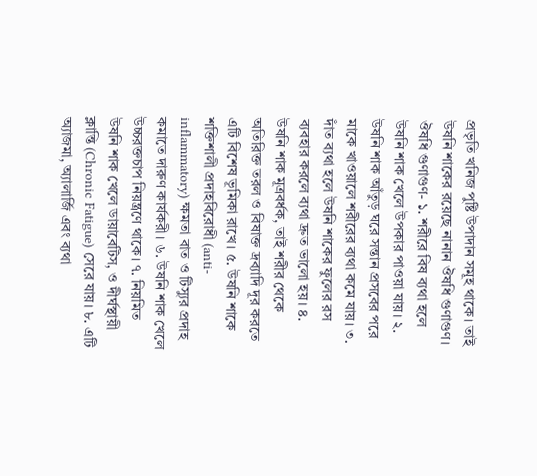প্রভৃতি খনিজ পুষ্টি উপাদান সমূহ থাকে। তাই উষনি শাকের রয়েছে নানান ঔষধি গুণাগুণ। ঔষধি গুণাগুণ- ১. শরীরে বিষ ব্যথা হলে উষনি শাক খেলে উপকার পাওয়া যায়। ২. উষনি শাক আঁতুড় ঘরে সন্তান প্রসবের পরে মাকে খাওয়ালে শরীরের ব্যথা কমে যায়। ৩. দাঁত ব্যথা হলে উষনি শাকের ফুলের রস ব্যবহার করলে ব্যথা দ্রুত ভালো হয়। ৪. উষনি শাক মূত্রবর্ধক, তাই শরীর থেকে অতিরিক্ত তরল ও বিষাক্ত দ্রব্যাদি দূর করতে এটি বিশেষ ভূমিকা রাখে। ৫. উষনি শাকে শক্তিশালী প্রদাহবিরোধী (anti-inflammatory) ক্ষমতা বাত ও টিস্যুর প্রদাহ কমাতে দারুণ কার্যকরী। ৬. উষনি শাক খেলে উচ্চরক্তচাপ নিয়ন্ত্রণে থাকে। ৭. নিয়মিত উষনি শাক খেলে ডায়াবেটিস, ও দীর্ঘস্থায়ী ক্লান্তি (Chronic Fatigue) সেরে যায়। ৮. এটি অ্যাজমা, অ্যালার্জি এবং ব্যথা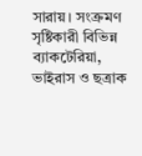সারায়। সংক্রমণ সৃষ্টিকারী বিভিন্ন ব্যাকটেরিয়া, ভাইরাস ও ছত্রাক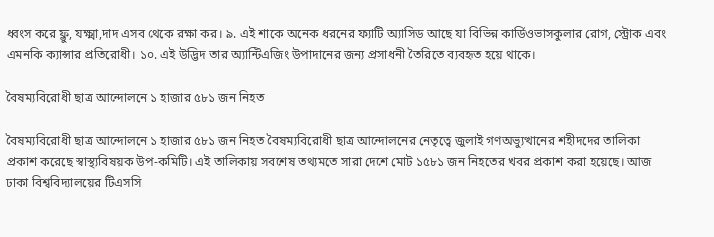ধ্বংস করে ফ্লু, যক্ষ্মা,দাদ এসব থেকে রক্ষা কর। ৯. এই শাকে অনেক ধরনের ফ্যাটি অ্যাসিড আছে যা বিভিন্ন কার্ডিওভাসকুলার রোগ, স্ট্রোক এবং এমনকি ক্যান্সার প্রতিরোধী। ১০. এই উদ্ভিদ তার অ্যান্টিএজিং উপাদানের জন্য প্রসাধনী তৈরিতে ব্যবহৃত হয়ে থাকে।

বৈষম্যবিরোধী ছাত্র আন্দোলনে ১ হাজার ৫৮১ জন নিহত

বৈষম্যবিরোধী ছাত্র আন্দোলনে ১ হাজার ৫৮১ জন নিহত বৈষম্যবিরোধী ছাত্র আন্দোলনের নেতৃত্বে জুলাই গণঅভ্যুত্থানের শহীদদের তালিকা প্রকাশ করেছে স্বাস্থ্যবিষয়ক উপ-কমিটি। এই তালিকায় সবশেষ তথ্যমতে সারা দেশে মোট ১৫৮১ জন নিহতের খবর প্রকাশ করা হয়েছে। আজ ঢাকা বিশ্ববিদ্যালয়ের টিএসসি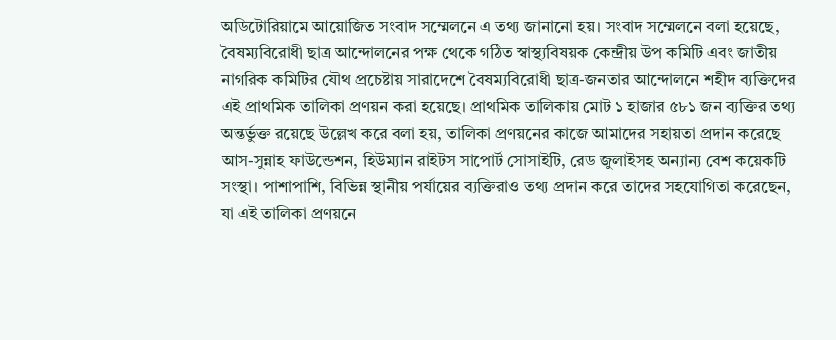অডিটোরিয়ামে আয়োজিত সংবাদ সম্মেলনে এ তথ্য জানানো হয়। সংবাদ সম্মেলনে বলা হয়েছে, বৈষম্যবিরোধী ছাত্র আন্দোলনের পক্ষ থেকে গঠিত স্বাস্থ্যবিষয়ক কেন্দ্রীয় উপ কমিটি এবং জাতীয় নাগরিক কমিটির যৌথ প্রচেষ্টায় সারাদেশে বৈষম্যবিরোধী ছাত্র-জনতার আন্দোলনে শহীদ ব্যক্তিদের এই প্রাথমিক তালিকা প্রণয়ন করা হয়েছে। প্রাথমিক তালিকায় মোট ১ হাজার ৫৮১ জন ব্যক্তির তথ্য অন্তর্ভুক্ত রয়েছে উল্লেখ করে বলা হয়, তালিকা প্রণয়নের কাজে আমাদের সহায়তা প্রদান করেছে আস-সুন্নাহ ফাউন্ডেশন, হিউম্যান রাইটস সাপোর্ট সোসাইটি, রেড জুলাইসহ অন্যান্য বেশ কয়েকটি সংস্থা। পাশাপাশি, বিভিন্ন স্থানীয় পর্যায়ের ব্যক্তিরাও তথ্য প্রদান করে তাদের সহযোগিতা করেছেন, যা এই তালিকা প্রণয়নে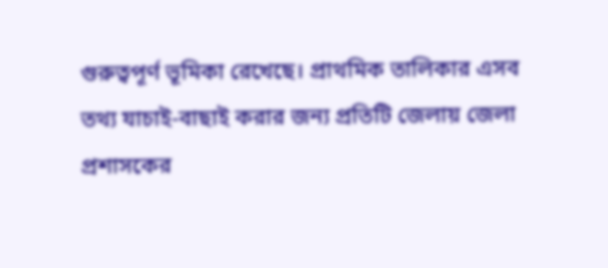গুরুত্বপূর্ণ ভূমিকা রেখেছে। প্রাথমিক তালিকার এসব তথ্য যাচাই-বাছাই করার জন্য প্রতিটি জেলায় জেলা প্রশাসকের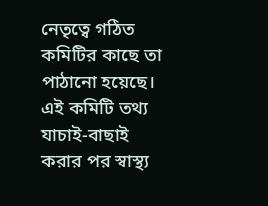নেতৃত্বে গঠিত কমিটির কাছে তা পাঠানো হয়েছে। এই কমিটি তথ্য যাচাই-বাছাই করার পর স্বাস্থ্য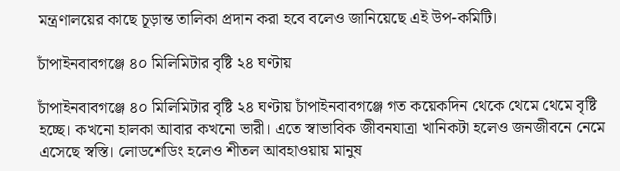মন্ত্রণালয়ের কাছে চূড়ান্ত তালিকা প্রদান করা হবে বলেও জানিয়েছে এই উপ-কমিটি।

চাঁপাইনবাবগঞ্জে ৪০ মিলিমিটার বৃষ্টি ২৪ ঘণ্টায়

চাঁপাইনবাবগঞ্জে ৪০ মিলিমিটার বৃষ্টি ২৪ ঘণ্টায় চাঁপাইনবাবগঞ্জে গত কয়েকদিন থেকে থেমে থেমে বৃষ্টি হচ্ছে। কখনো হালকা আবার কখনো ভারী। এতে স্বাভাবিক জীবনযাত্রা খানিকটা হলেও জনজীবনে নেমে এসেছে স্বস্তি। লোডশেডিং হলেও শীতল আবহাওয়ায় মানুষ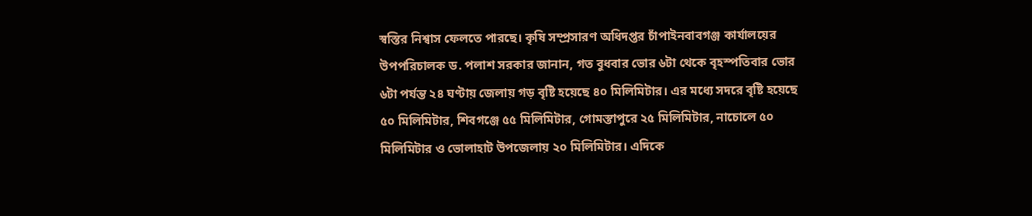স্বস্তির নিশ্বাস ফেলতে পারছে। কৃষি সম্প্রসারণ অধিদপ্তর চাঁপাইনবাবগঞ্জ কার্যালয়ের উপপরিচালক ড. পলাশ সরকার জানান, গত বুধবার ভোর ৬টা থেকে বৃহস্পতিবার ভোর ৬টা পর্যন্ত ২৪ ঘণ্টায় জেলায় গড় বৃষ্টি হয়েছে ৪০ মিলিমিটার। এর মধ্যে সদরে বৃষ্টি হয়েছে ৫০ মিলিমিটার, শিবগঞ্জে ৫৫ মিলিমিটার, গোমস্তাপুরে ২৫ মিলিমিটার, নাচোলে ৫০ মিলিমিটার ও ভোলাহাট উপজেলায় ২০ মিলিমিটার। এদিকে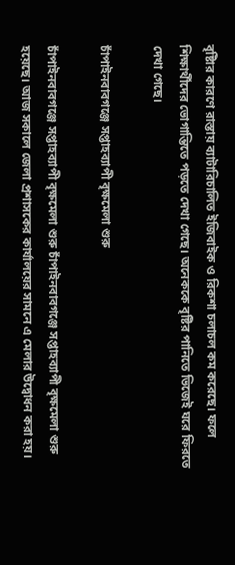বৃষ্টিার কারণে রাস্তায় ব্যাটারিচালিত ইজিবাইক ও রিকশা চলাচল কম করেছে। ফলে শিক্ষার্থীদের ভোগান্তিতে পড়তে দেখা গেছে। অনেককে বৃষ্টির পানিতে ভিজেই ঘরে ফিরতে দেখা গেছে।

চাঁপাইনবাবগঞ্জে সপ্তাহব্যাপী বৃক্ষমেলা শুরু

চাঁপাইনবাবগঞ্জে সপ্তাহব্যাপী বৃক্ষমেলা শুরু চাঁপাইনবাবগঞ্জে সপ্তাহব্যাপী বৃক্ষমেলা শুরু হয়েছে। আজ সকালে জেলা প্রশাসকের কার্যালয়ের সামনে এ মেলার উদ্বোধন করা হয়।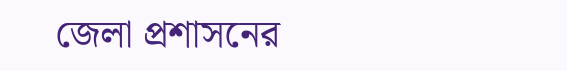জেলা প্রশাসনের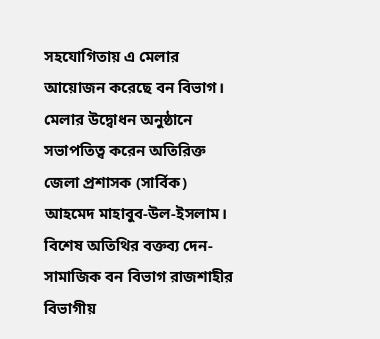সহযোগিতায় এ মেলার আয়োজন করেছে বন বিভাগ। মেলার উদ্বোধন অনুষ্ঠানে সভাপতিত্ব করেন অতিরিক্ত জেলা প্রশাসক (সার্বিক) আহমেদ মাহাবুব-উল-ইসলাম। বিশেষ অতিথির বক্তব্য দেন- সামাজিক বন বিভাগ রাজশাহীর বিভাগীয়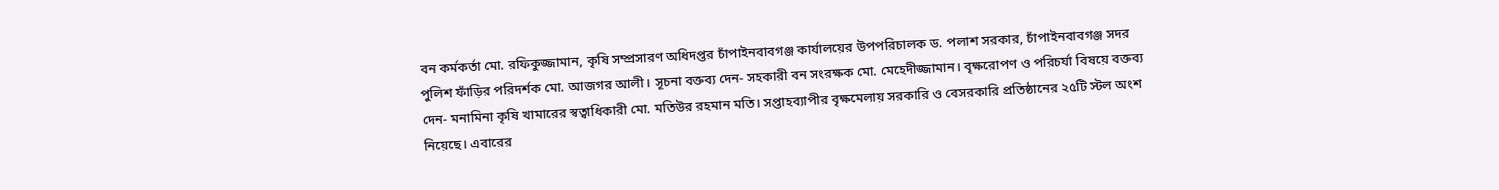বন কর্মকর্তা মো. রফিকুজ্জামান, কৃষি সম্প্রসারণ অধিদপ্তর চাঁপাইনবাবগঞ্জ কার্যালয়ের উপপরিচালক ড. পলাশ সরকার, চাঁপাইনবাবগঞ্জ সদর পুলিশ ফাঁড়ির পরিদর্শক মো. আজগর আলী। সূচনা বক্তব্য দেন- সহকারী বন সংরক্ষক মো. মেহেদীজ্জামান। বৃক্ষরোপণ ও পরিচর্যা বিষয়ে বক্তব্য দেন- মনামিনা কৃষি খামারের স্বত্বাধিকারী মো. মতিউর রহমান মতি। সপ্তাহব্যাপীর বৃক্ষমেলায় সরকারি ও বেসরকারি প্রতিষ্ঠানের ২৫টি স্টল অংশ নিয়েছে। এবারের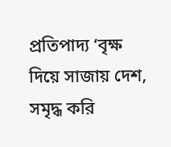প্রতিপাদ্য ‘বৃক্ষ দিয়ে সাজায় দেশ, সমৃদ্ধ করি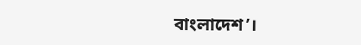বাংলাদেশ’।